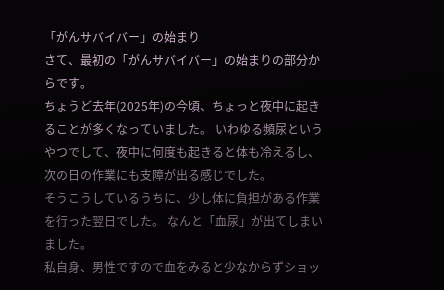「がんサバイバー」の始まり
さて、最初の「がんサバイバー」の始まりの部分からです。
ちょうど去年(2025年)の今頃、ちょっと夜中に起きることが多くなっていました。 いわゆる頻尿というやつでして、夜中に何度も起きると体も冷えるし、次の日の作業にも支障が出る感じでした。
そうこうしているうちに、少し体に負担がある作業を行った翌日でした。 なんと「血尿」が出てしまいました。
私自身、男性ですので血をみると少なからずショッ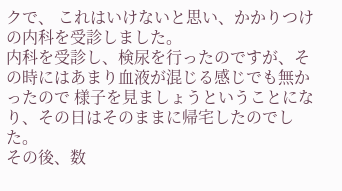クで、 これはいけないと思い、かかりつけの内科を受診しました。
内科を受診し、検尿を行ったのですが、その時にはあまり血液が混じる感じでも無かったので 様子を見ましょうということになり、その日はそのままに帰宅したのでした。
その後、数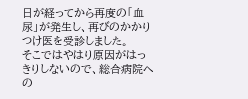日が経ってから再度の「血尿」が発生し、再びのかかりつけ医を受診しました。
そこではやはり原因がはっきりしないので、総合病院への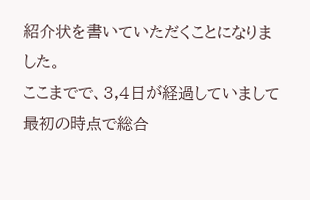紹介状を書いていただくことになりました。
ここまでで、3,4日が経過していまして最初の時点で総合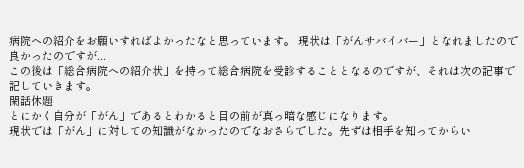病院への紹介をお願いすればよかったなと思っています。 現状は「がんサバイバー」となれましたので良かったのですが...
この後は「総合病院への紹介状」を持って総合病院を受診することとなるのですが、それは次の記事で記していきます。
閑話休題
とにかく自分が「がん」であるとわかると目の前が真っ暗な感じになります。
現状では「がん」に対しての知識がなかったのでなおさらでした。先ずは相手を知ってからい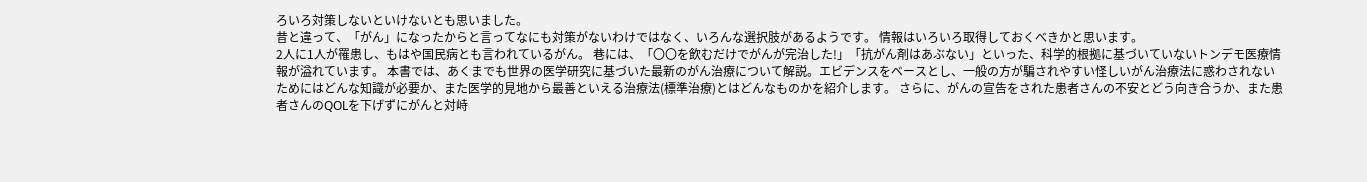ろいろ対策しないといけないとも思いました。
昔と違って、「がん」になったからと言ってなにも対策がないわけではなく、いろんな選択肢があるようです。 情報はいろいろ取得しておくべきかと思います。
2人に1人が罹患し、もはや国民病とも言われているがん。 巷には、「〇〇を飲むだけでがんが完治した!」「抗がん剤はあぶない」といった、科学的根拠に基づいていないトンデモ医療情報が溢れています。 本書では、あくまでも世界の医学研究に基づいた最新のがん治療について解説。エビデンスをベースとし、一般の方が騙されやすい怪しいがん治療法に惑わされないためにはどんな知識が必要か、また医学的見地から最善といえる治療法(標準治療)とはどんなものかを紹介します。 さらに、がんの宣告をされた患者さんの不安とどう向き合うか、また患者さんのQOLを下げずにがんと対峙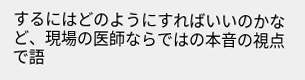するにはどのようにすればいいのかなど、現場の医師ならではの本音の視点で語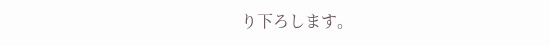り下ろします。